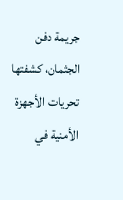جريمة دفن الجثمان، كشفتها تحريات الأجهزة الأمنية في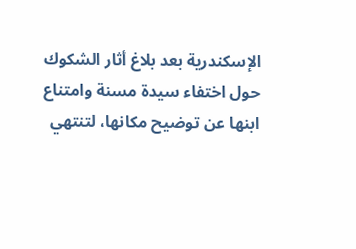الإسكندرية بعد بلاغ أثار الشكوك حول اختفاء سيدة مسنة وامتناع ابنها عن توضيح مكانها، لتنتهي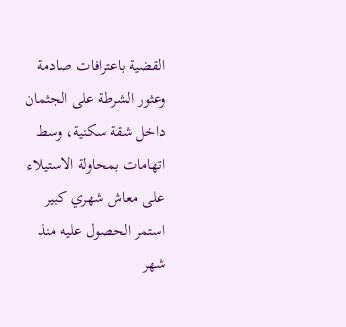القضية باعترافات صادمة وعثور الشرطة على الجثمان داخل شقة سكنية، وسط اتهامات بمحاولة الاستيلاء على معاش شهري كبير استمر الحصول عليه منذ شهر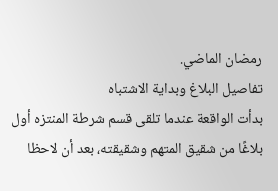رمضان الماضي.
تفاصيل البلاغ وبداية الاشتباه
بدأت الواقعة عندما تلقى قسم شرطة المنتزه أول بلاغًا من شقيق المتهم وشقيقته، بعد أن لاحظا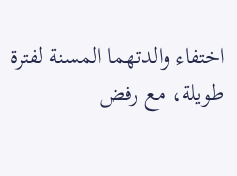اختفاء والدتهما المسنة لفترة طويلة، مع رفض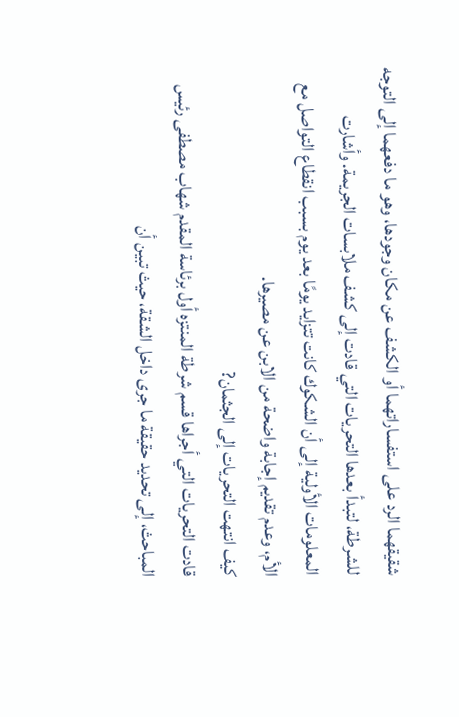شقيقهما الرد على استفساراتهما أو الكشف عن مكان وجودها، وهو ما دفعهما إلى التوجه للشرطة، لتبدأ بعدها التحريات التي قادت إلى كشف ملابسات الجريمة. وأشارت المعلومات الأولية إلى أن الشكوك كانت تتزايد يومًا بعد يوم بسبب انقطاع التواصل مع الأم، وعدم تقديم إجابة واضحة من الابن عن مصيرها.
كيف انتهت التحريات إلى الجثمان?
قادت التحريات التي أجراها قسم شرطة المنتزه أول برئاسة المقدم شهاب مصطفى رئيس المباحث، إلى تحديد حقيقة ما جرى داخل الشقة، حيث تبين أن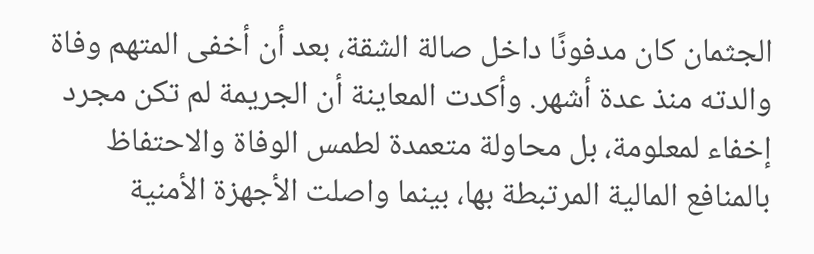الجثمان كان مدفونًا داخل صالة الشقة، بعد أن أخفى المتهم وفاة والدته منذ عدة أشهر. وأكدت المعاينة أن الجريمة لم تكن مجرد إخفاء لمعلومة، بل محاولة متعمدة لطمس الوفاة والاحتفاظ بالمنافع المالية المرتبطة بها، بينما واصلت الأجهزة الأمنية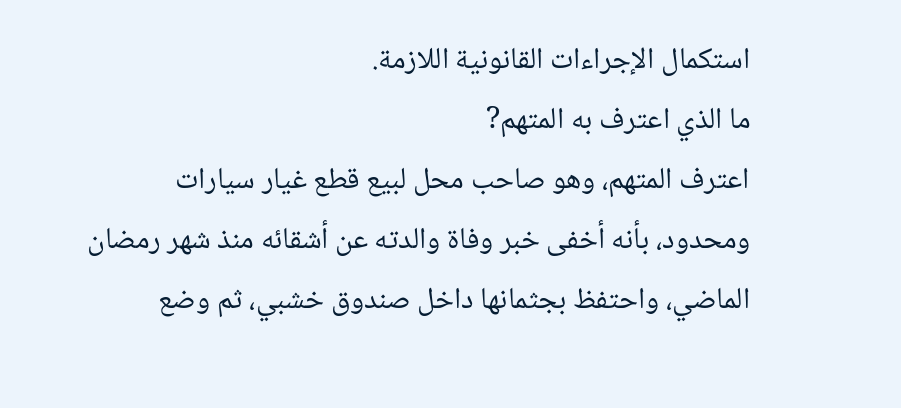استكمال الإجراءات القانونية اللازمة.
ما الذي اعترف به المتهم?
اعترف المتهم، وهو صاحب محل لبيع قطع غيار سيارات ومحدود، بأنه أخفى خبر وفاة والدته عن أشقائه منذ شهر رمضان الماضي، واحتفظ بجثمانها داخل صندوق خشبي، ثم وضع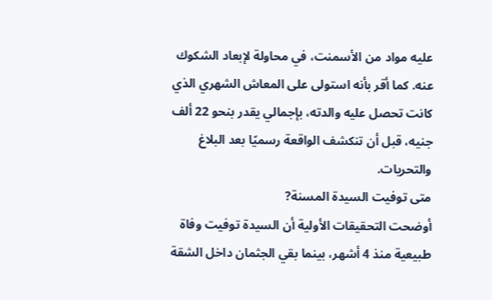عليه مواد من الأسمنت، في محاولة لإبعاد الشكوك عنه. كما أقر بأنه استولى على المعاش الشهري الذي كانت تحصل عليه والدته، بإجمالي يقدر بنحو 22 ألف جنيه، قبل أن تنكشف الواقعة رسميًا بعد البلاغ والتحريات.
متى توفيت السيدة المسنة?
أوضحت التحقيقات الأولية أن السيدة توفيت وفاة طبيعية منذ 4 أشهر، بينما بقي الجثمان داخل الشقة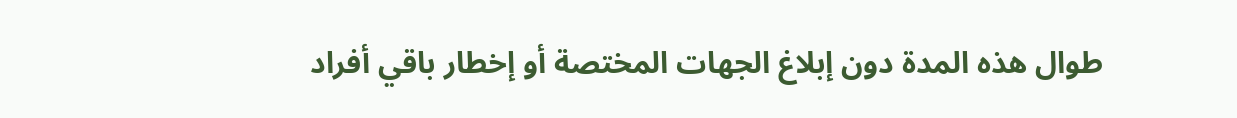طوال هذه المدة دون إبلاغ الجهات المختصة أو إخطار باقي أفراد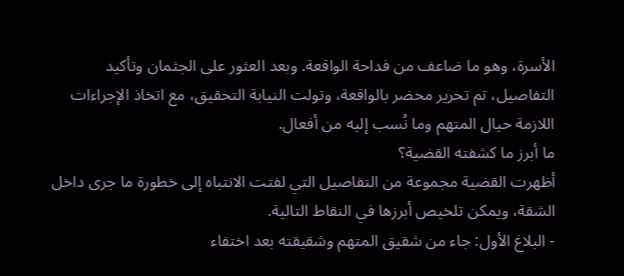الأسرة، وهو ما ضاعف من فداحة الواقعة. وبعد العثور على الجثمان وتأكيد التفاصيل، تم تحرير محضر بالواقعة، وتولت النيابة التحقيق، مع اتخاذ الإجراءات اللازمة حيال المتهم وما نُسب إليه من أفعال.
ما أبرز ما كشفته القضية؟
أظهرت القضية مجموعة من التفاصيل التي لفتت الانتباه إلى خطورة ما جرى داخل الشقة، ويمكن تلخيص أبرزها في النقاط التالية.
- البلاغ الأول: جاء من شقيق المتهم وشقيقته بعد اختفاء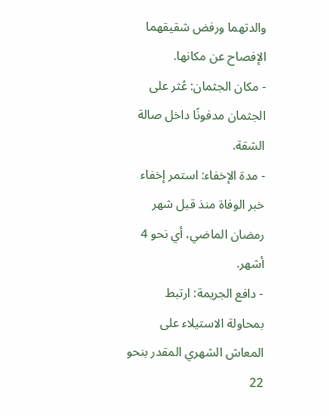والدتهما ورفض شقيقهما الإفصاح عن مكانها.
- مكان الجثمان: عُثر على الجثمان مدفونًا داخل صالة الشقة.
- مدة الإخفاء: استمر إخفاء خبر الوفاة منذ قبل شهر رمضان الماضي، أي نحو 4 أشهر.
- دافع الجريمة: ارتبط بمحاولة الاستيلاء على المعاش الشهري المقدر بنحو 22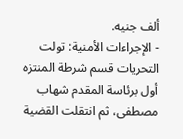ألف جنيه.
- الإجراءات الأمنية: تولت التحريات قسم شرطة المنتزه أول برئاسة المقدم شهاب مصطفى، ثم انتقلت القضية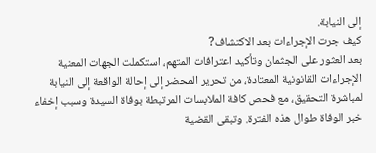إلى النيابة.
كيف جرت الإجراءات بعد الاكتشاف?
بعد العثور على الجثمان وتأكيد اعترافات المتهم، استكملت الجهات المعنية الإجراءات القانونية المعتادة، من تحرير المحضر إلى إحالة الواقعة إلى النيابة لمباشرة التحقيق، مع فحص كافة الملابسات المرتبطة بوفاة السيدة وسبب إخفاء خبر الوفاة طوال هذه الفترة. وتبقى القضية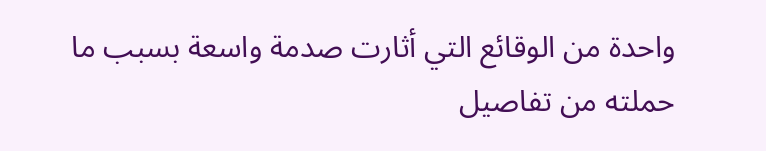واحدة من الوقائع التي أثارت صدمة واسعة بسبب ما حملته من تفاصيل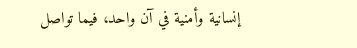إنسانية وأمنية في آن واحد، فيما تواصل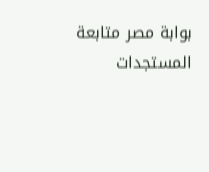بوابة مصر متابعة المستجدات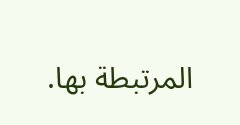المرتبطة بها.